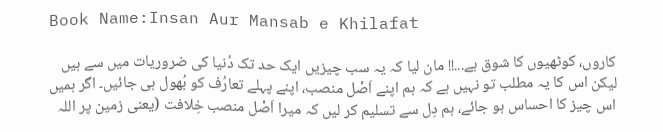Book Name:Insan Aur Mansab e Khilafat

کاروں، کوٹھیوں کا شوق ہے...!! مان لیا کہ یہ سب چیزیں ایک حد تک دُنیا کی ضروریات میں سے ہیں لیکن اس کا یہ مطلب تو نہیں ہے کہ ہم اپنے اَصْل منصب، اپنے پہلے تعارُف کو بُھول ہی جائیں۔ اگر ہمیں اس چیز کا احساس ہو جائے، ہم دِل سے تسلیم کر لیں کہ میرا اَصْل منصب خِلافت (یعنی زمین پر اللہ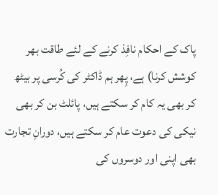پاک کے احکام نافِذ کرنے کے لئے طاقت بھر کوشش کرنا) ہے، پِھر ہم ڈاکٹر کی کُرسی پر بیٹھ کر بھی یہ کام کر سکتے ہیں، پائلٹ بن کر بھی نیکی کی دعوت عام کر سکتے ہیں، دورانِ تجارت بھی اپنی اور دوسروں کی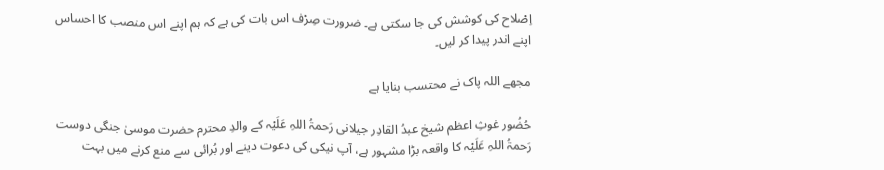اِصْلاح کی کوشش کی جا سکتی ہے۔ ضرورت صِرْف اس بات کی ہے کہ ہم اپنے اس منصب کا احساس اپنے اندر پیدا کر لیں۔

مجھے اللہ پاک نے محتسب بنایا ہے

حُضُور غوثِ اعظم شیخ عبدُ القادِر جیلانی رَحمۃُ اللہِ عَلَیْہ کے والدِ محترم حضرت موسیٰ جنگی دوست رَحمۃُ اللہِ عَلَیْہ کا واقعہ بڑا مشہور ہے، آپ نیکی کی دعوت دینے اور بُرائی سے منع کرنے میں بہت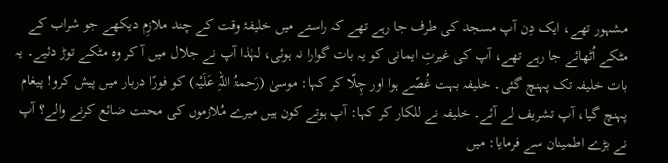مشہور تھے، ایک دِن آپ مسجد کی طرف جا رہے تھے کہ راستے میں خلیفۂ وقت کے چند ملازِم دیکھے جو شراب کے مٹکے اُٹھائے جا رہے تھے، آپ کی غیرتِ ایمانی کو یہ بات گوارا نہ ہوئی، لہٰذا آپ نے جلال میں آ کر وہ مٹکے توڑ دئیے۔ یہ بات خلیفہ تک پہنچ گئی۔ خلیفہ بہت غُصّے ہوا اور چِلّا کر کہا: موسیٰ (رَحمۃُ اللہِ عَلَیْہ) کو فورًا دربار میں پیش کرو! پیغام پہنچ گیا، آپ تشریف لے آئے۔ خلیفہ نے للکار کر کہا: آپ ہوتے کون ہیں میرے مُلازموں کی محنت ضائع کرنے والے؟ آپ نے بڑے اطمینان سے فرمایا: میں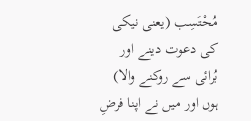مُحْتَسِب (یعنی نیکی کی دعوت دینے اور بُرائی سے روکنے والا) ہوں اور میں نے اپنا فرضِ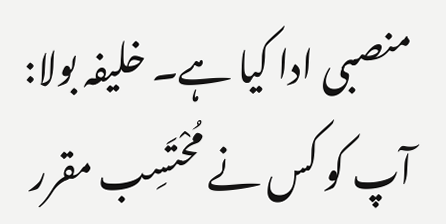منصبی ادا کیا ہے۔ خلیفہ بولا: آپ کو کس نے مُحْتَسِب مقرر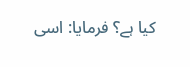کیا ہے؟ فرمایا: اسی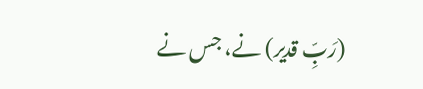(رَبِّ قدیر) نے، جس نے